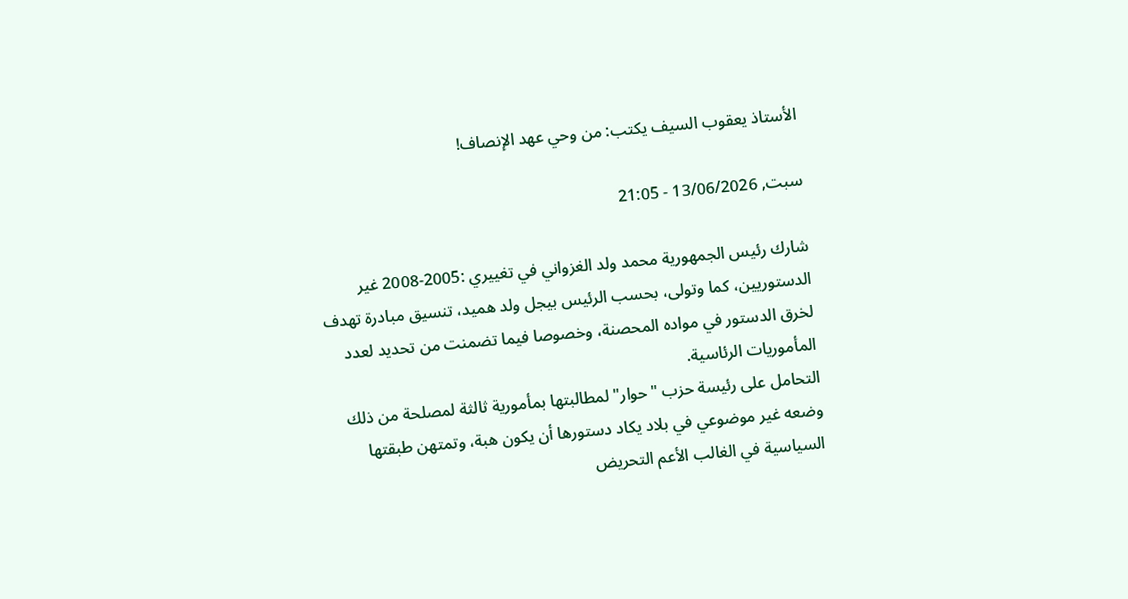الأستاذ يعقوب السيف يكتب: من وحي عهد الإنصاف!

سبت, 13/06/2026 - 21:05

شارك رئيس الجمهورية محمد ولد الغزواني في تغييري :2005-2008 غير الدستوريين، كما وتولى، بحسب الرئيس بيجل ولد هميد، تنسيق مبادرة تهدف لخرق الدستور في مواده المحصنة، وخصوصا فيما تضمنت من تحديد لعدد المأموريات الرئاسية.
التحامل على رئيسة حزب "حوار" لمطالبتها بمأمورية ثالثة لمصلحة من ذلك وضعه غير موضوعي في بلاد يكاد دستورها أن يكون هبة، وتمتهن طبقتها السياسية في الغالب الأعم التحريض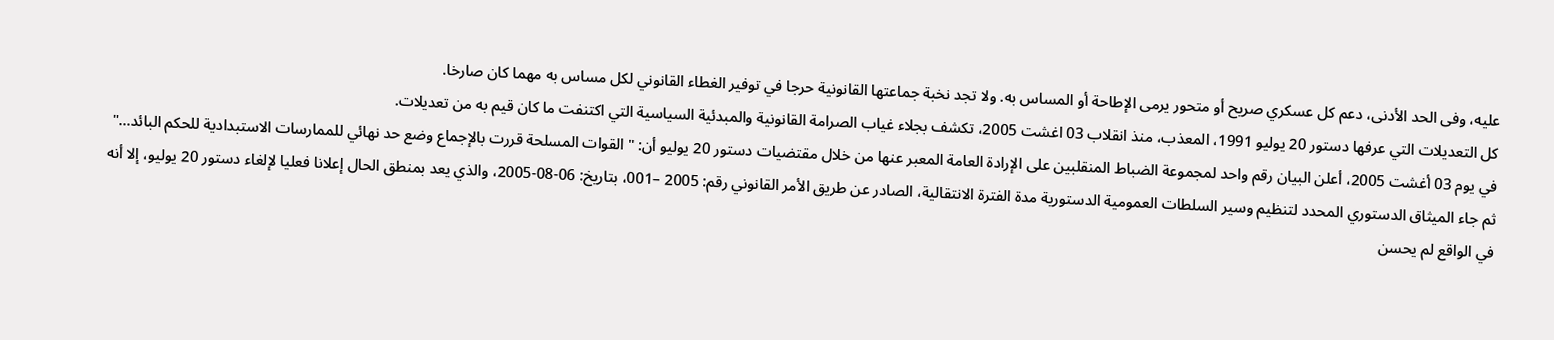عليه، وفى الحد الأدنى، دعم كل عسكري صريح أو متحور يرمى الإطاحة أو المساس به. ولا تجد نخبة جماعتها القانونية حرجا في توفير الغطاء القانوني لكل مساس به مهما كان صارخا.
كل التعديلات التي عرفها دستور 20 يوليو 1991، المعذب، منذ انقلاب 03 اغشت 2005، تكشف بجلاء غياب الصرامة القانونية والمبدئية السياسية التي اكتنفت ما كان قيم به من تعديلات.
في يوم 03 أغشت 2005، أعلن البيان رقم واحد لمجموعة الضباط المنقلبين على الإرادة العامة المعبر عنها من خلال مقتضيات دستور 20 يوليو أن: " القوات المسلحة قررت بالإجماع وضع حد نهائي للممارسات الاستبدادية للحكم البائد..."
ثم جاء الميثاق الدستوري المحدد لتنظيم وسير السلطات العمومية الدستورية مدة الفترة الانتقالية، الصادر عن طريق الأمر القانوني رقم: 2005 –001، بتاريخ: 06-08-2005، والذي يعد بمنطق الحال إعلانا فعليا لإلغاء دستور 20 يوليو، إلا أنه في الواقع لم يحسن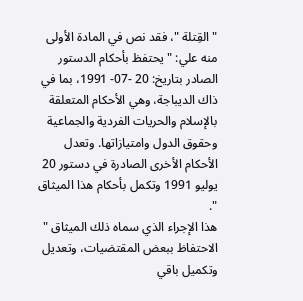" القِتلة "، فقد نص في المادة الأولى منه علي: " يحتفظ بأحكام الدستور الصادر بتاريخ: 20 -07- 1991، بما في ذاك الديباجة، وهي الأحكام المتعلقة بالإسلام والحريات الفردية والجماعية وحقوق الدول وامتيازاتها. وتعدل الأحكام الأخرى الصادرة في دستور 20 يوليو 1991 وتكمل بأحكام هذا الميثاق ".
هذا الإجراء الذي سماه ذلك الميثاق " الاحتفاظ ببعض المقتضيات، وتعديل وتكميل باقي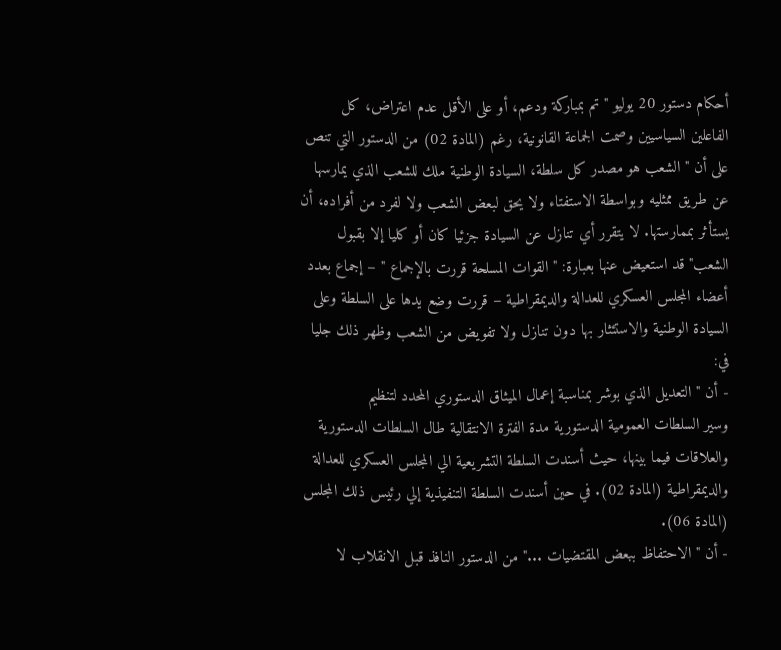أحكام دستور 20 يوليو " تم بمباركة ودعم، أو على الأقل عدم اعتراض، كل الفاعلين السياسيين وصمت الجماعة القانونية، رغم (المادة 02) من الدستور التي تنص على أن " الشعب هو مصدر كل سلطة، السيادة الوطنية ملك للشعب الذي يمارسها عن طريق ممثليه وبواسطة الاستفتاء ولا يحق لبعض الشعب ولا لفرد من أفراده، أن يستأثر بممارستها. لا يتقرر أي تنازل عن السيادة جزئيا كان أو كليا إلا بقبول الشعب" قد استعيض عنها بعبارة: " القوات المسلحة قررت بالإجماع " – إجماع بعدد أعضاء المجلس العسكري للعدالة والديمقراطية – قررت وضع يدها على السلطة وعلى السيادة الوطنية والاستئثار بها دون تنازل ولا تفويض من الشعب وظهر ذلك جليا في:
- أن " التعديل الذي بوشر بمناسبة إعمال الميثاق الدستوري المحدد لتنظيم
وسير السلطات العمومية الدستورية مدة الفترة الانتقالية طال السلطات الدستورية والعلاقات فيما بينها، حيث أسندت السلطة التشريعية الي المجلس العسكري للعدالة والديمقراطية (المادة 02). في حين أسندت السلطة التنفيذية إلي رئيس ذلك المجلس (المادة 06).
- أن " الاحتفاظ ببعض المقتضيات ..." من الدستور النافذ قبل الانقلاب لا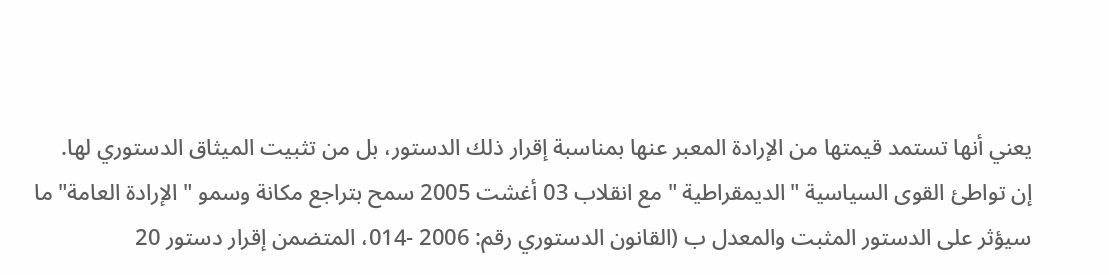يعني أنها تستمد قيمتها من الإرادة المعبر عنها بمناسبة إقرار ذلك الدستور، بل من تثبيت الميثاق الدستوري لها.
إن تواطئ القوى السياسية "الديمقراطية " مع انقلاب 03 أغشت 2005 سمح بتراجع مكانة وسمو " الإرادة العامة" ما سيؤثر على الدستور المثبت والمعدل ب (القانون الدستوري رقم: 2006 -014، المتضمن إقرار دستور 20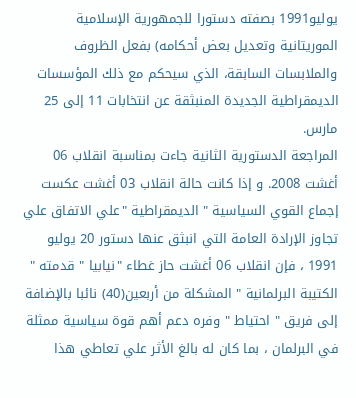يوليو1991 بصفته دستورا للجمهورية الإسلامية الموريتانية وتعديل بعض أحكامه) بفعل الظروف والملابسات السابقة، الذي سيحكم مع ذلك المؤسسات الديمقراطية الجديدة المنبثقة عن انتخابات 11 إلى 25 مارس.
المراجعة الدستورية الثانية جاءت بمناسبة انقلاب 06 أغشت 2008. و إذا كانت حالة انقلاب 03 أغشت عكست إجماع القوي السياسية " الديمقراطية "علي الاتفاق علي تجاوز الإرادة العامة التي انبثق عنها دستور 20 يوليو 1991 ، فإن انقلاب 06 أغشت حاز غطاء "نيابيا " قدمته " الكتيبة البرلمانية " المشكلة من أربعين(40) نائبا بالإضافة إلى فريق " احتياط " وفره دعم أهم قوة سياسية ممثلة في البرلمان ، بما كان له بالغ الأثر علي تعاطي هذا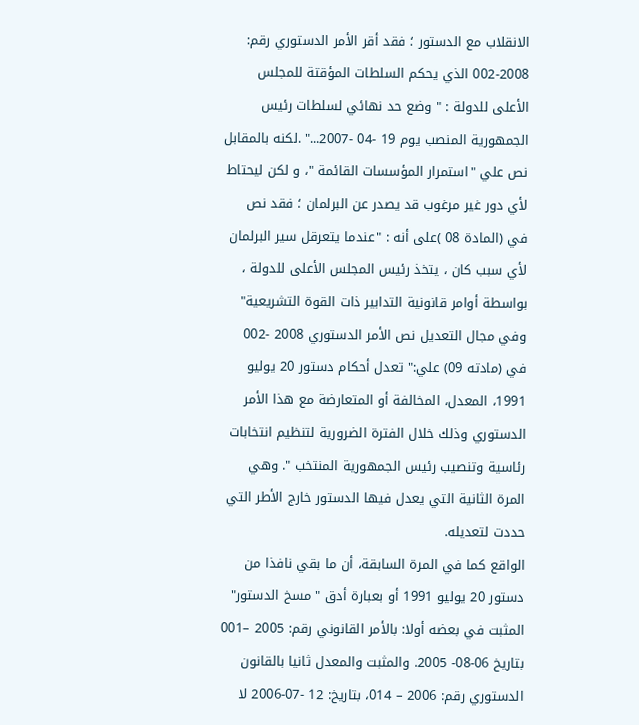الانقلاب مع الدستور ؛ فقد أقر الأمر الدستوري رقم: 2008-002 الذي يحكم السلطات المؤقتة للمجلس الأعلى للدولة : " وضع حد نهائي لسلطات رئيس الجمهورية المنصب يوم 19 -04 -2007..." .لكنه بالمقابل نص علي "استمرار المؤسسات القائمة "، و لكن ليحتاط لأي دور غير مرغوب قد يصدر عن البرلمان ؛ فقد نص في (المادة 08 )على أنه : "عندما يتعرقل سير البرلمان لأي سبب كان ، يتخذ رئيس المجلس الأعلى للدولة ، بواسطة أوامر قانونية التدابير ذات القوة التشريعية"
وفي مجال التعديل نص الأمر الدستوري 2008 -002 في (مادته 09) علي:" تعدل أحكام دستور 20 يوليو 1991، المعدل، المخالفة أو المتعارضة مع هذا الأمر الدستوري وذلك خلال الفترة الضرورية لتنظيم انتخابات رئاسية وتنصيب رئيس الجمهورية المنتخب ". وهي المرة الثانية التي يعدل فيها الدستور خارج الأطر التي حددت لتعديله.
الواقع كما في المرة السابقة، أن ما بقي نافذا من دستور 20 يوليو 1991 أو بعبارة أدق " مسخ الدستور" المثبت في بعضه أولا: بالأمر القانوني رقم: 2005 –001 بتاريخ 06-08- 2005. والمثبت والمعدل ثانيا بالقانون الدستوري رقم: 2006 – 014، بتاريخ: 12 -07-2006 لا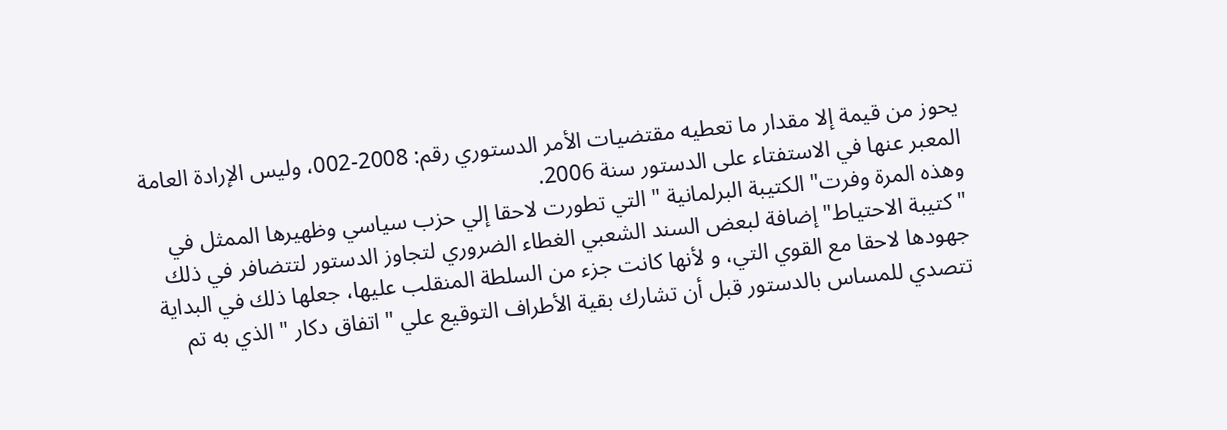يحوز من قيمة إلا مقدار ما تعطيه مقتضيات الأمر الدستوري رقم: 2008-002، وليس الإرادة العامة المعبر عنها في الاستفتاء على الدستور سنة 2006.
وهذه المرة وفرت" الكتيبة البرلمانية " التي تطورت لاحقا إلي حزب سياسي وظهيرها الممثل في "كتيبة الاحتياط" إضافة لبعض السند الشعبي الغطاء الضروري لتجاوز الدستور لتتضافر في ذلك جهودها لاحقا مع القوي التي، و لأنها كانت جزء من السلطة المنقلب عليها، جعلها ذلك في البداية تتصدي للمساس بالدستور قبل أن تشارك بقية الأطراف التوقيع علي " اتفاق دكار " الذي به تم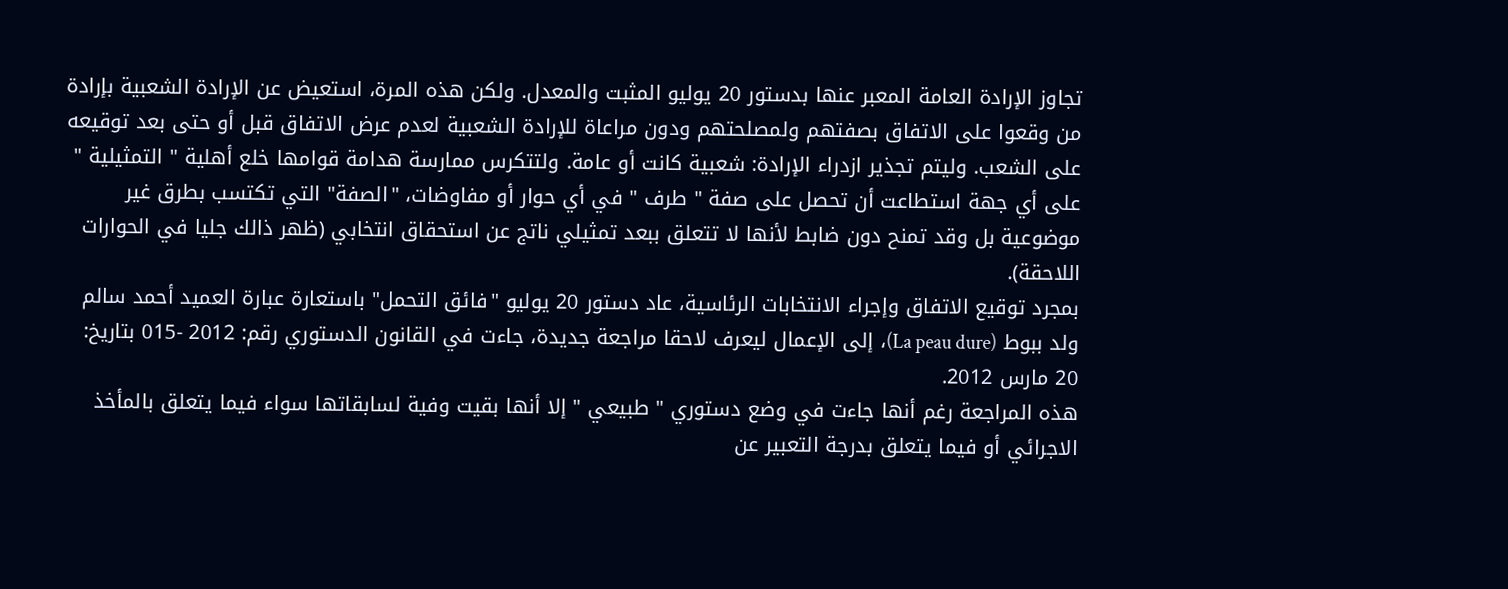تجاوز الإرادة العامة المعبر عنها بدستور 20 يوليو المثبت والمعدل. ولكن هذه المرة، استعيض عن الإرادة الشعبية بإرادة من وقعوا على الاتفاق بصفتهم ولمصلحتهم ودون مراعاة للإرادة الشعبية لعدم عرض الاتفاق قبل أو حتى بعد توقيعه على الشعب. وليتم تجذير ازدراء الإرادة: شعبية كانت أو عامة. ولتتكرس ممارسة هدامة قوامها خلع أهلية " التمثيلية " على أي جهة استطاعت أن تحصل على صفة " طرف " في أي حوار أو مفاوضات، "الصفة" التي تكتسب بطرق غير موضوعية بل وقد تمنح دون ضابط لأنها لا تتعلق ببعد تمثيلي ناتج عن استحقاق انتخابي (ظهر ذالك جليا في الحوارات اللاحقة).
بمجرد توقيع الاتفاق وإجراء الانتخابات الرئاسية، عاد دستور 20 يوليو "فائق التحمل" باستعارة عبارة العميد أحمد سالم ولد ببوط (La peau dure)، إلى الإعمال ليعرف لاحقا مراجعة جديدة، جاءت في القانون الدستوري رقم: 2012 -015 بتاريخ: 20 مارس 2012.
هذه المراجعة رغم أنها جاءت في وضع دستوري " طبيعي " إلا أنها بقيت وفية لسابقاتها سواء فيما يتعلق بالمأخذ الاجرائي أو فيما يتعلق بدرجة التعبير عن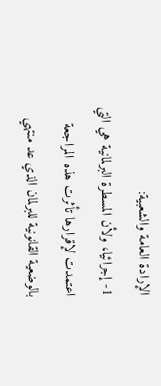الإرادة العامة والشعبية:
1- إجرائيا، ولأن المسطرة البرلمانية هي التي اعتمدت لإقرارها تأثرت هذه المراجعة بالوضعية القانونية للبرلمان الذي عد منتهي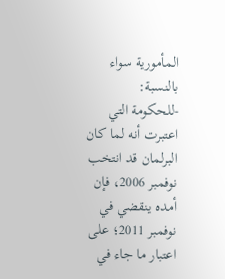المأمورية سواء بالنسبة:
-للحكومة التي اعتبرت أنه لما كان البرلمان قد انتخب نوفمبر 2006، فإن أمده ينقضي في نوفمبر 2011؛ على اعتبار ما جاء في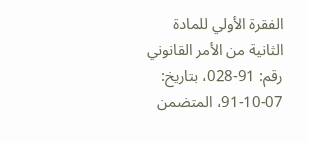الفقرة الأولي للمادة الثانية من الأمر القانوني رقم: 91-028، بتاريخ: 07-10-91، المتضمن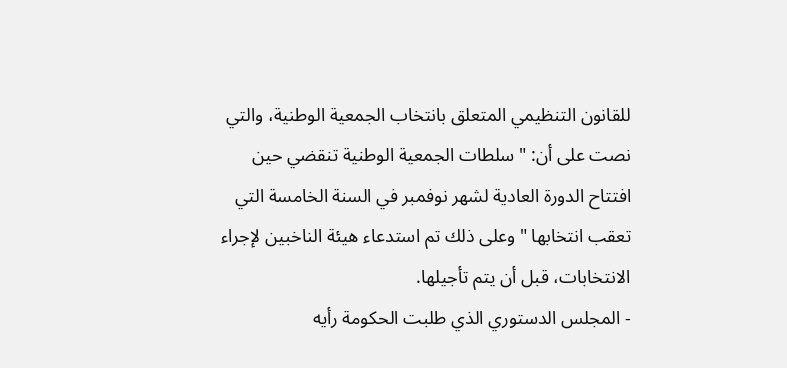للقانون التنظيمي المتعلق بانتخاب الجمعية الوطنية، والتي نصت على أن: " سلطات الجمعية الوطنية تنقضي حين افتتاح الدورة العادية لشهر نوفمبر في السنة الخامسة التي تعقب انتخابها " وعلى ذلك تم استدعاء هيئة الناخبين لإجراء الانتخابات، قبل أن يتم تأجيلها.
- المجلس الدستوري الذي طلبت الحكومة رأيه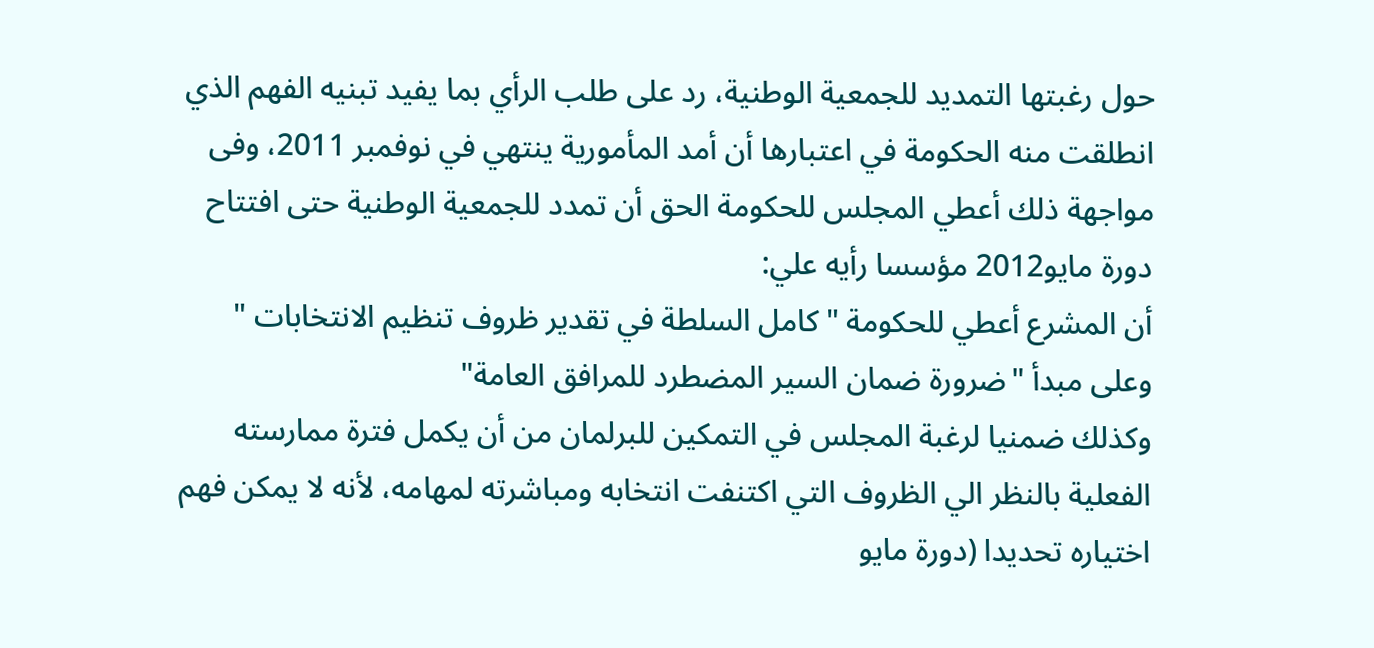حول رغبتها التمديد للجمعية الوطنية، رد على طلب الرأي بما يفيد تبنيه الفهم الذي انطلقت منه الحكومة في اعتبارها أن أمد المأمورية ينتهي في نوفمبر 2011، وفى مواجهة ذلك أعطي المجلس للحكومة الحق أن تمدد للجمعية الوطنية حتى افتتاح دورة مايو2012 مؤسسا رأيه علي:
أن المشرع أعطي للحكومة "كامل السلطة في تقدير ظروف تنظيم الانتخابات "
وعلى مبدأ "ضرورة ضمان السير المضطرد للمرافق العامة"
وكذلك ضمنيا لرغبة المجلس في التمكين للبرلمان من أن يكمل فترة ممارسته الفعلية بالنظر الي الظروف التي اكتنفت انتخابه ومباشرته لمهامه، لأنه لا يمكن فهم اختياره تحديدا (دورة مايو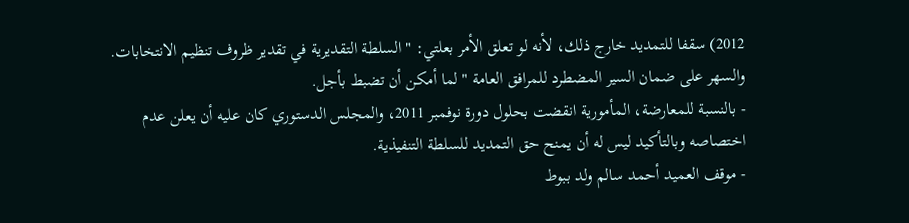2012) سقفا للتمديد خارج ذلك، لأنه لو تعلق الأمر بعلتي: " السلطة التقديرية في تقدير ظروف تنظيم الانتخابات. والسهر على ضمان السير المضطرد للمرافق العامة " لما أمكن أن تضبط بأجل.
- بالنسبة للمعارضة، المأمورية انقضت بحلول دورة نوفمبر 2011، والمجلس الدستوري كان عليه أن يعلن عدم اختصاصه وبالتأكيد ليس له أن يمنح حق التمديد للسلطة التنفيذية.
- موقف العميد أحمد سالم ولد ببوط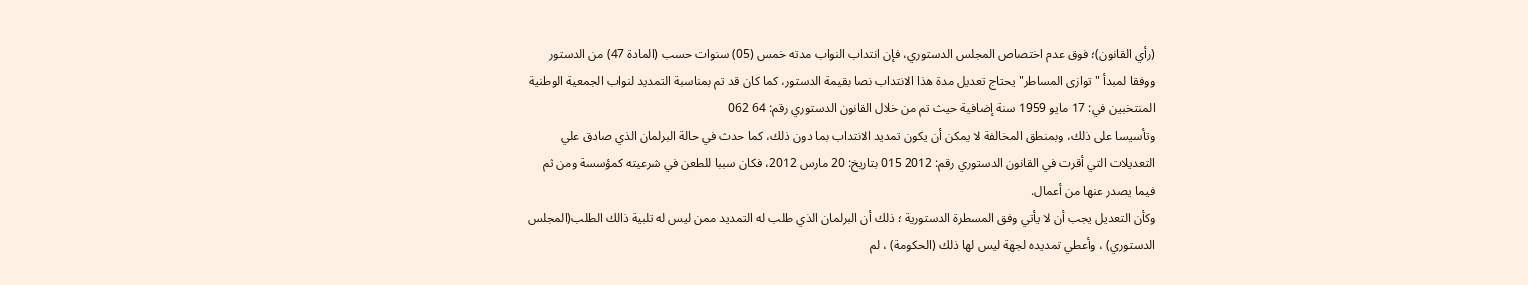(رأي القانون)؛ فوق عدم اختصاص المجلس الدستوري، فإن انتداب النواب مدته خمس (05) سنوات حسب (المادة 47) من الدستور ووفقا لمبدأ "توازى المساطر" يحتاج تعديل مدة هذا الانتداب نصا بقيمة الدستور، كما كان قد تم بمناسبة التمديد لنواب الجمعية الوطنية المنتخبين في: 17 مايو 1959 سنة إضافية حيث تم من خلال القانون الدستوري رقم: 64 062
وتأسيسا على ذلك، وبمنطق المخالفة لا يمكن أن يكون تمديد الانتداب بما دون ذلك، كما حدث في حالة البرلمان الذي صادق علي التعديلات التي أقرت في القانون الدستوري رقم: 2012 015 بتاريخ: 20 مارس 2012، فكان سببا للطعن في شرعيته كمؤسسة ومن ثم فيما يصدر عنها من أعمال.
وكأن التعديل يجب أن لا يأتي وفق المسطرة الدستورية ؛ ذلك أن البرلمان الذي طلب له التمديد ممن ليس له تلبية ذالك الطلب(المجلس الدستوري) ، وأعطي تمديده لجهة ليس لها ذلك (الحكومة) ، لم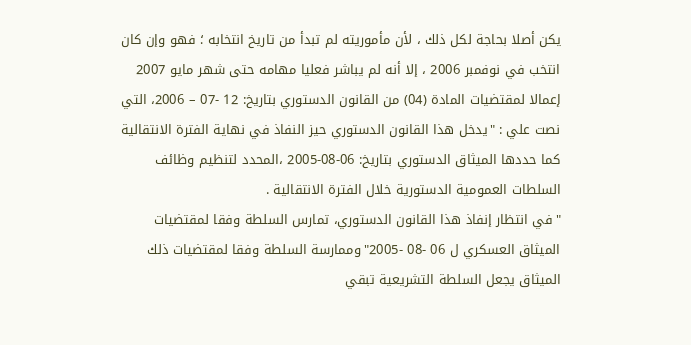يكن أصلا بحاجة لكل ذلك ، لأن مأموريته لم تبدأ من تاريخ انتخابه ؛ فهو وإن كان انتخب في نوفمبر 2006 ، إلا أنه لم يباشر فعليا مهامه حتى شهر مايو 2007 إعمالا لمقتضيات المادة (04) من القانون الدستوري بتاريخ: 12 -07 – 2006، التي نصت علي : "يدخل هذا القانون الدستوري حيز النفاذ في نهاية الفترة الانتقالية كما حددها الميثاق الدستوري بتاريخ: 06-08-2005 ،المحدد لتنظيم وظائف السلطات العمومية الدستورية خلال الفترة الانتقالية .
"في انتظار إنفاذ هذا القانون الدستوري، تمارس السلطة وفقا لمقتضيات الميثاق العسكري ل 06 -08 -2005"وممارسة السلطة وفقا لمقتضيات ذلك الميثاق يجعل السلطة التشريعية تبقي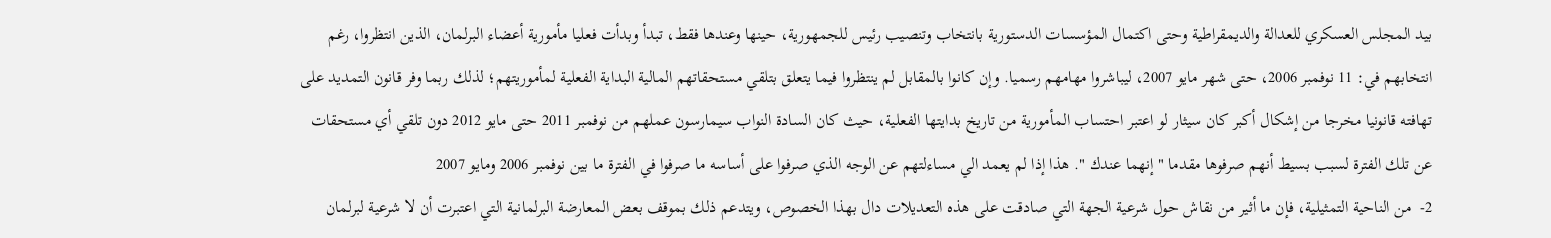بيد المجلس العسكري للعدالة والديمقراطية وحتى اكتمال المؤسسات الدستورية بانتخاب وتنصيب رئيس للجمهورية، حينها وعندها فقط، تبدأ وبدأت فعليا مأمورية أعضاء البرلمان، الذين انتظروا، رغم انتخابهم في: 11 نوفمبر 2006، حتى شهر مايو 2007، ليباشروا مهامهم رسميا. وإن كانوا بالمقابل لم ينتظروا فيما يتعلق بتلقي مستحقاتهم المالية البداية الفعلية لمأموريتهم؛ لذلك ربما وفر قانون التمديد على تهافته قانونيا مخرجا من إشكال أكبر كان سيثار لو اعتبر احتساب المأمورية من تاريخ بدايتها الفعلية، حيث كان السادة النواب سيمارسون عملهم من نوفمبر 2011 حتى مايو 2012 دون تلقي أي مستحقات عن تلك الفترة لسبب بسيط أنهم صرفوها مقدما " إنهما عندك ". هذا إذا لم يعمد الي مساءلتهم عن الوجه الذي صرفوا على أساسه ما صرفوا في الفترة ما بين نوفمبر 2006 ومايو 2007
2-  من الناحية التمثيلية، فإن ما أثير من نقاش حول شرعية الجهة التي صادقت على هذه التعديلات دال بهذا الخصوص، ويتدعم ذلك بموقف بعض المعارضة البرلمانية التي اعتبرت أن لا شرعية لبرلمان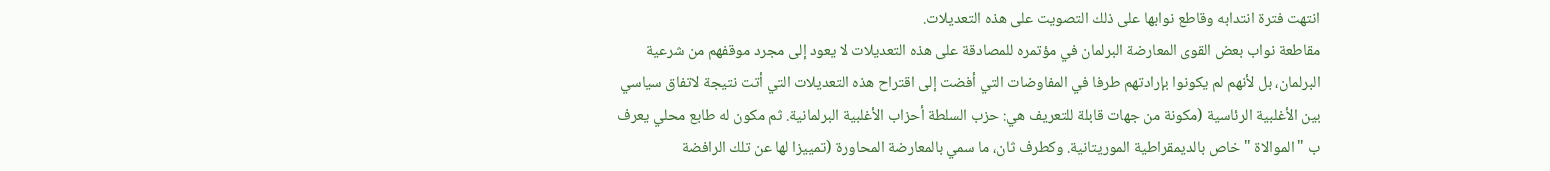انتهت فترة انتدابه وقاطع نوابها على ذلك التصويت على هذه التعديلات.
مقاطعة نواب بعض القوى المعارضة البرلمان في مؤتمره للمصادقة على هذه التعديلات لا يعود إلى مجرد موقفهم من شرعية البرلمان، بل لأنهم لم يكونوا بإرادتهم طرفا في المفاوضات التي أفضت إلى اقتراح هذه التعديلات التي أتت نتيجة لاتفاق سياسي بين الأغلبية الرئاسية (مكونة من جهات قابلة للتعريف هي: حزب السلطة أحزاب الأغلبية البرلمانية. ثم مكون له طابع محلي يعرف ب "الموالاة " خاص بالديمقراطية الموريتانية. وكطرف ثان، ما سمي بالمعارضة المحاورة (تمييزا لها عن تلك الرافضة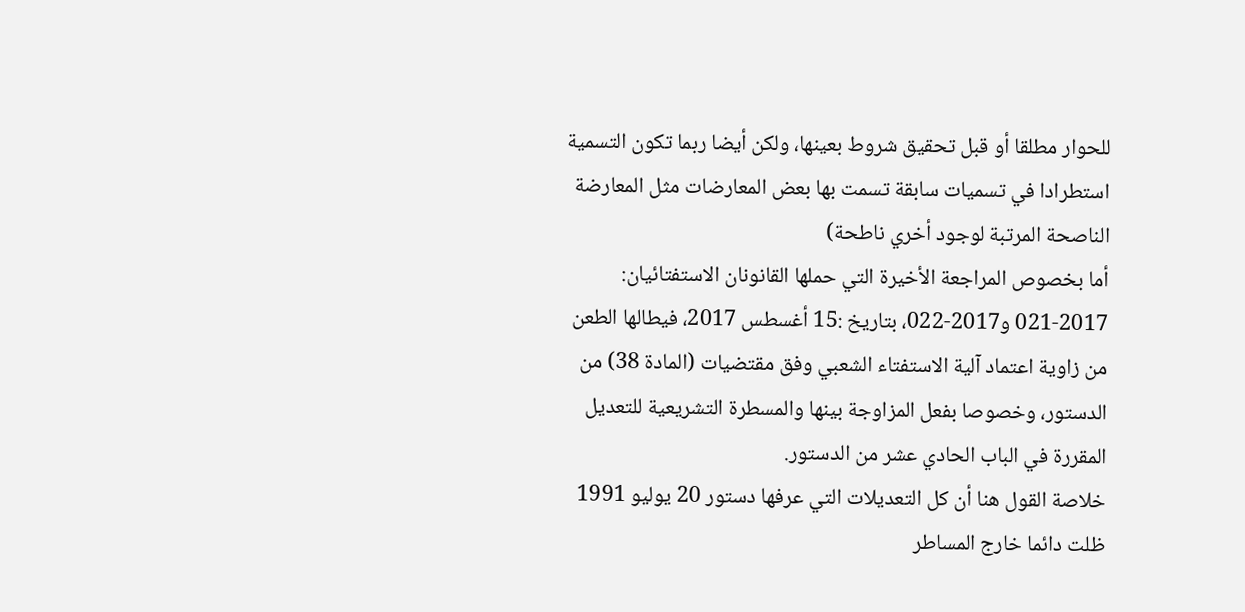للحوار مطلقا أو قبل تحقيق شروط بعينها، ولكن أيضا ربما تكون التسمية استطرادا في تسميات سابقة تسمت بها بعض المعارضات مثل المعارضة الناصحة المرتبة لوجود أخري ناطحة)
أما بخصوص المراجعة الأخيرة التي حملها القانونان الاستفتائيان: 2017-021 و2017-022، بتاريخ :15 أغسطس 2017، فيطالها الطعن من زاوية اعتماد آلية الاستفتاء الشعبي وفق مقتضيات (المادة 38) من الدستور، وخصوصا بفعل المزاوجة بينها والمسطرة التشريعية للتعديل المقررة في الباب الحادي عشر من الدستور.
خلاصة القول هنا أن كل التعديلات التي عرفها دستور 20 يوليو 1991 ظلت دائما خارج المساطر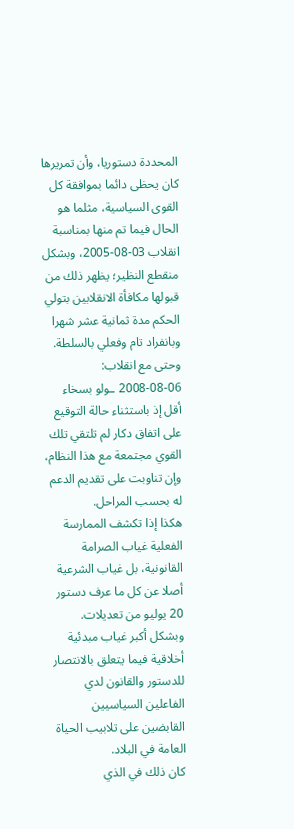المحددة دستوريا، وأن تمريرها كان يحظى دائما بموافقة كل القوى السياسية، مثلما هو الحال فيما تم منها بمناسبة انقلاب 03-08-2005، وبشكل منقطع النظير؛ يظهر ذلك من قبولها مكافأة الانقلابين بتولي الحكم مدة ثمانية عشر شهرا وبانفراد تام وفعلي بالسلطة.
وحتى مع انقلاب: 06-08-2008 ـولو بسخاء أقل إذ باستثناء حالة التوقيع على اتفاق دكار لم تلتقي تلك القوي مجتمعة مع هذا النظام، وإن تناوبت على تقديم الدعم له بحسب المراحل.
هكذا إذا تكشف الممارسة الفعلية غياب الصرامة القانونية، بل غياب الشرعية أصلا عن كل ما عرف دستور 20 يوليو من تعديلات. وبشكل أكبر غياب مبدئية أخلاقية فيما يتعلق بالانتصار للدستور والقانون لدي الفاعلين السياسيين القابضين على تلابيب الحياة العامة في البلاد.
كان ذلك في الذي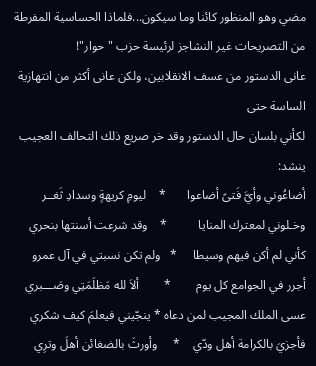مضي وهو المنظور كائنا وما سيكون...فلماذا الحساسية المفرطة من التصريحات غير النشاجز لرئيسة حزب "حوار"!
عانى الدستور من عسف الانقلابين، ولكن عانى أكثر من انتهازية الساسة حتى
لكأني بلسان حال الدستور وقد خر صريع ذلك التحالف العجيب ينشد:
أضاعُوني وأيَّ فَتىً أضاعوا       *    ليومِ كريهةٍ وسدادِ ثَغــر
وخـلوني لمعترك المنايا          *    وقد شرعت أسنتها بنحري
كأني لم أكن فيهم وسيطا     *   ولم تكن نسبتي في آل عمرو
أجرر في الجوامع كل يوم        *        ألاَ لله مَظلَمَتِي وصَـــبري
عسى الملك المجيب لمن دعاه * ينجّيني فيعلمَ كيف شكري
فأجزيَ بالكرامة أهل ودّي    *     وأورثَ بالضغائن أهلَ وترِي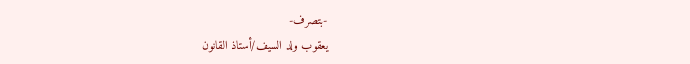-بتصرف-
يعقوب ولد السيف/أستاذ القانون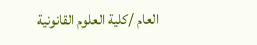العام /كلية العلوم القانونية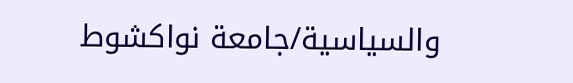والسياسية/جامعة نواكشوط